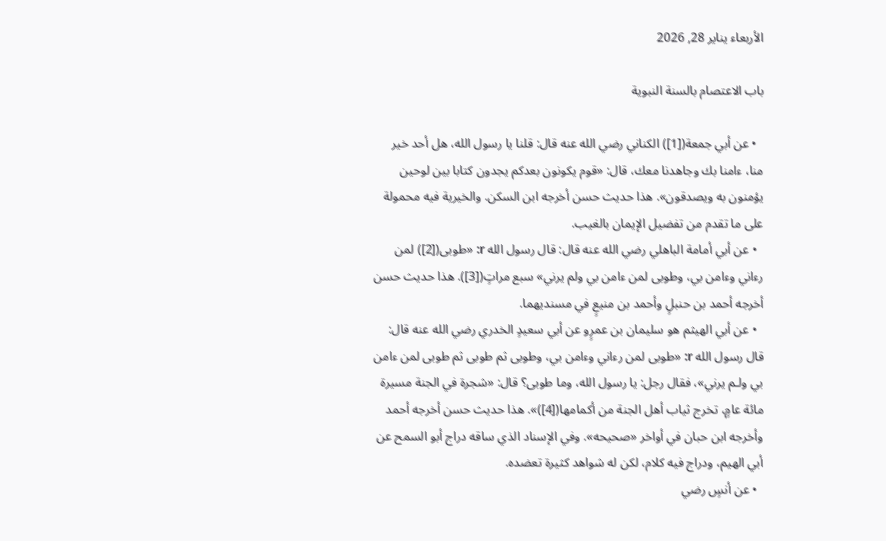الأربعاء يناير 28, 2026

باب الاعتصام بالسنة النبوية

  • عن أبي جمعة([1]) الكناني رضي الله عنه قال: قلنا يا رسول الله، هل أحد خير منا، ءامنا بك وجاهدنا معك، قال: «قوم يكونون بعدكم يجدون كتابا بين لوحين يؤمنون به ويصدقون». هذا حديث حسن أخرجه ابن السكن. والخيرية فيه محمولة على ما تقدم من تفضيل الإيمان بالغيب.
  • عن أبي أمامة الباهلي رضي الله عنه قال: قال رسول الله r: «طوبى([2]) لمن رءاني وءامن بي، وطوبى لمن ءامن بي ولم يرني» سبع مراتٍ([3]). هذا حديث حسن أخرجه أحمد بن حنبلٍ وأحمد بن منيعٍ في مسنديهما.
  • عن أبي الهيثم هو سليمان بن عمرٍو عن أبي سعيدٍ الخدري رضي الله عنه قال: قال رسول الله r: «طوبى لمن رءاني وءامن بي، وطوبى ثم طوبى ثم طوبى لمن ءامن بي ولـم يرني»، فقال رجل: يا رسول الله، وما طوبى؟ قال: «شجرة في الجنة مسيرة مائة عامٍ، تخرج ثياب أهل الجنة من أكمامها([4])». هذا حديث حسن أخرجه أحمد وأخرجه ابن حبان في أواخر «صحيحه». وفي الإسناد الذي ساقه دراج أبو السمح عن أبي الهيم، ودراج فيه كلام، لكن له شواهد كثيرة تعضده.
  • عن أنسٍ رضي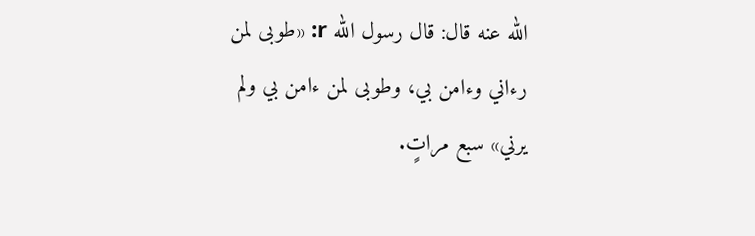الله عنه قال: قال رسول الله r: «طوبى لمن رءاني وءامن بي، وطوبى لمن ءامن بي ولم يرني» سبع مراتٍ.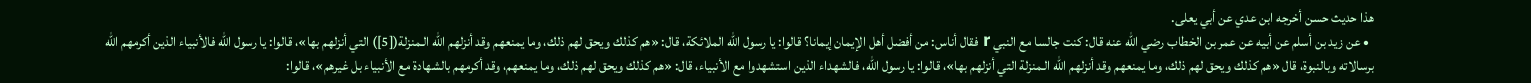هذا حديث حسن أخرجه ابن عدي عن أبي يعلى.
  • عن زيد بن أسلم عن أبيه عن عمر بن الخطاب رضي الله عنه قال: كنت جالسا مع النبي r فقال أناس: من أفضل أهل الإيمان إيمانا؟ قالوا: يا رسول الله الملائكة، قال: «هم كذلك ويحق لهم ذلك، وما يمنعهم وقد أنزلهم الله الـمنزلة([5]) التي أنزلهم بها»، قالوا: يا رسول الله فالأنبياء الذين أكرمهم الله برسالاته وبالنبوة، قال «هم كذلك ويحق لهم ذلك، وما يمنعهم وقد أنزلهم الله الـمنزلة التي أنزلهم بها»، قالوا: يا رسول الله، فالشهداء الذين استشهدوا مع الأنبياء، قال: «هم كذلك ويحق لهم ذلك، وما يمنعهم، وقد أكرمهم بالشهادة مع الأنبياء بل غيرهم»، قالوا: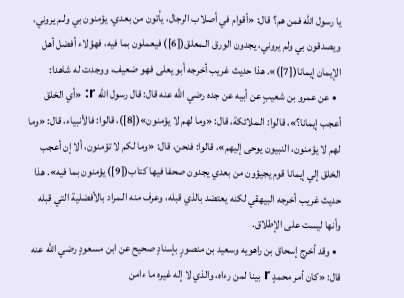يا رسول الله فمن هم؟ قال: «أقوام في أصلاب الرجال، يأتون من بعدي، يؤمنون بي ولـم يروني، ويصدقون بي ولم يروني، يجدون الورق الـمعلق([6]) فيعملون بما فيه، فهؤلاء أفضل أهل الإيمان إيمانا([7])». هذا حديث غريب أخرجه أبو يعلى فهو ضعيف، ووجدت له شاهدا:
  • عن عمرو بن شعيبٍ عن أبيه عن جده رضي الله عنه قال: قال رسول الله r: «أي الخلق أعجب إيمانا؟»، قالوا: الـملائكة، قال: «وما لهم لا يؤمنون»([8])، قالوا: فالأنبياء، قال: «وما لهم لا يؤمنون، النبيون يوحى إليهم»، قالوا: فنحن، قال: «وما لكم لا تؤمنون، ألا إن أعجب الخلق إلي إيمانا قوم يجيؤون من بعدي يجدون صحفا فيها كتاب([9]) يؤمنون بما فيه». هذا حديث غريب أخرجه البيهقي لكنه يعتضد بالذي قبله، وعرف منه الـمراد بالأفضلية التي قبله وأنها ليست على الإطلاق.
  • وقد أخرج إسحاق بن راهويه وسعيد بن منصورٍ بإسنادٍ صحيح عن ابن مسعودٍ رضي الله عنه قال: «كان أمر محمدٍ r بينا لمن رءاه، والذي لا إله غيره ما ءامن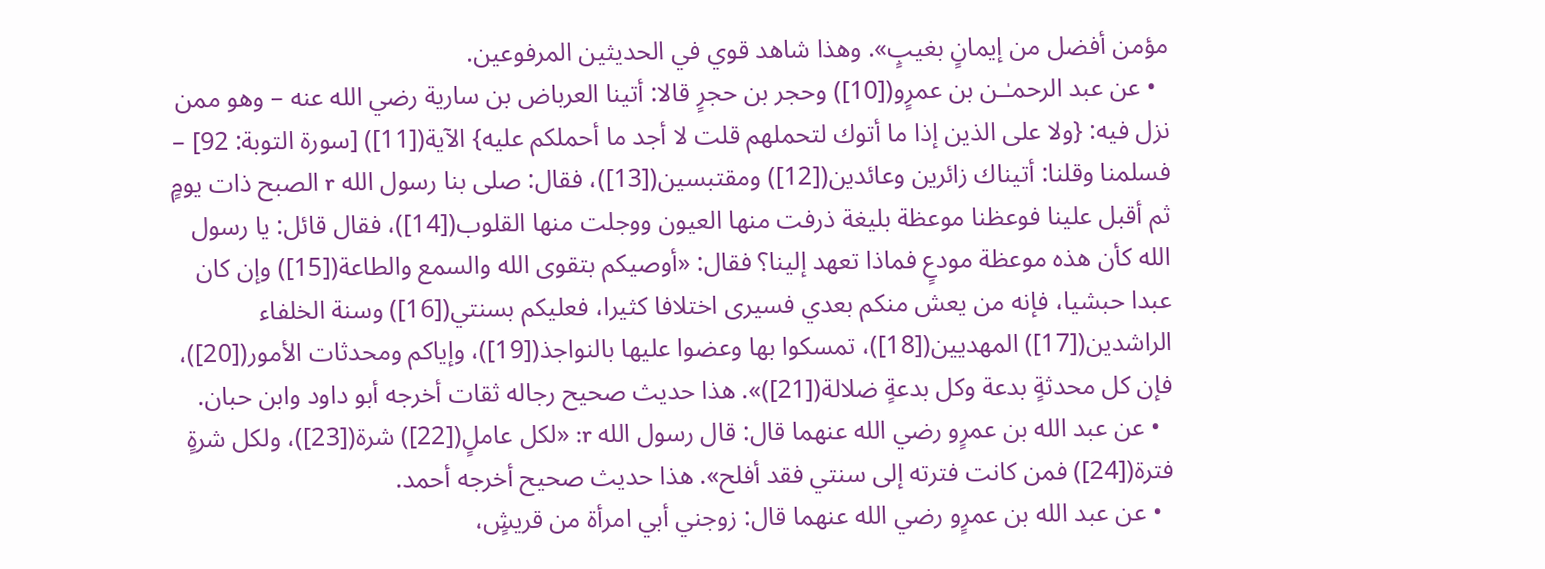مؤمن أفضل من إيمانٍ بغيبٍ». وهذا شاهد قوي في الحديثين المرفوعين.
  • عن عبد الرحمـٰـن بن عمرٍو([10]) وحجر بن حجرٍ قالا: أتينا العرباض بن سارية رضي الله عنه – وهو ممن نزل فيه: {ولا على الذين إذا ما أتوك لتحملهم قلت لا أجد ما أحملكم عليه} الآية([11]) [سورة التوبة: 92] – فسلمنا وقلنا: أتيناك زائرين وعائدين([12]) ومقتبسين([13])، فقال: صلى بنا رسول الله r الصبح ذات يومٍ ثم أقبل علينا فوعظنا موعظة بليغة ذرفت منها العيون ووجلت منها القلوب([14])، فقال قائل: يا رسول الله كأن هذه موعظة مودعٍ فماذا تعهد إلينا؟ فقال: «أوصيكم بتقوى الله والسمع والطاعة([15]) وإن كان عبدا حبشيا، فإنه من يعش منكم بعدي فسيرى اختلافا كثيرا، فعليكم بسنتي([16]) وسنة الخلفاء الراشدين([17]) المهديين([18])، تمسكوا بها وعضوا عليها بالنواجذ([19])، وإياكم ومحدثات الأمور([20])، فإن كل محدثةٍ بدعة وكل بدعةٍ ضلالة([21])». هذا حديث صحيح رجاله ثقات أخرجه أبو داود وابن حبان.
  • عن عبد الله بن عمرٍو رضي الله عنهما قال: قال رسول الله r: «لكل عاملٍ([22]) شرة([23])، ولكل شرةٍ فترة([24]) فمن كانت فترته إلى سنتي فقد أفلح». هذا حديث صحيح أخرجه أحمد.
  • عن عبد الله بن عمرٍو رضي الله عنهما قال: زوجني أبي امرأة من قريشٍ،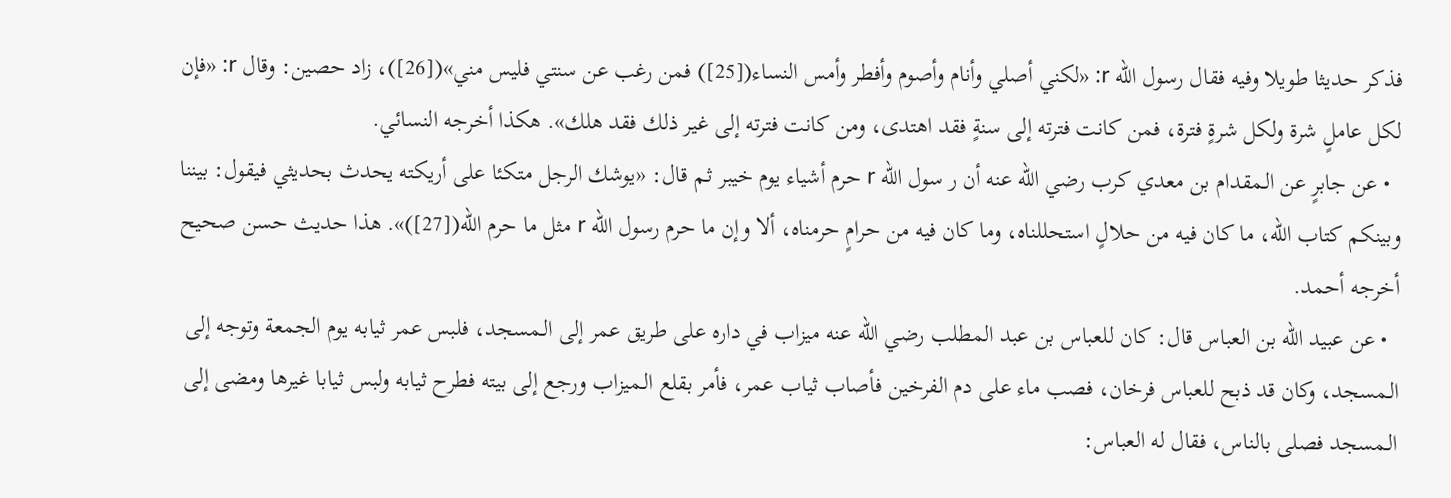فذكر حديثا طويلا وفيه فقال رسول الله r: «لكني أصلي وأنام وأصوم وأفطر وأمس النساء([25]) فمن رغب عن سنتي فليس مني»([26])، زاد حصين: وقال r: «فإن لكل عاملٍ شرة ولكل شرةٍ فترة، فمن كانت فترته إلى سنةٍ فقد اهتدى، ومن كانت فترته إلى غير ذلك فقد هلك». هكذا أخرجه النسائي.
  • عن جابرٍ عن الـمقدام بن معدي كرب رضي الله عنه أن ر سول الله r حرم أشياء يوم خيبر ثـم قال: «يوشك الرجل متكئا على أريكته يحدث بحديثي فيقول: بيننا وبينكم كتاب الله، ما كان فيه من حلالٍ استحللناه، وما كان فيه من حرامٍ حرمناه، ألا وإن ما حرم رسول الله r مثل ما حرم الله([27])». هذا حديث حسن صحيح أخرجه أحمد.
  • عن عبيد الله بن العباس قال: كان للعباس بن عبد المطلب رضي الله عنه ميزاب في داره على طريق عمر إلى الـمسجد، فلبس عمر ثيابه يوم الجمعة وتوجه إلى الـمسجد، وكان قد ذبح للعباس فرخان، فصب ماء على دم الفرخين فأصاب ثياب عمر، فأمر بقلع الـميزاب ورجع إلى بيته فطرح ثيابه ولبس ثيابا غيرها ومضى إلى الـمسجد فصلى بالناس، فقال له العباس: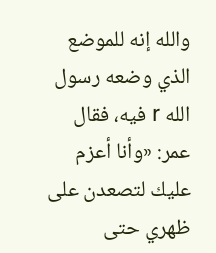والله إنه للموضع الذي وضعه رسول الله r فيه، فقال عمر: «وأنا أعزم عليك لتصعدن على ظهري حتى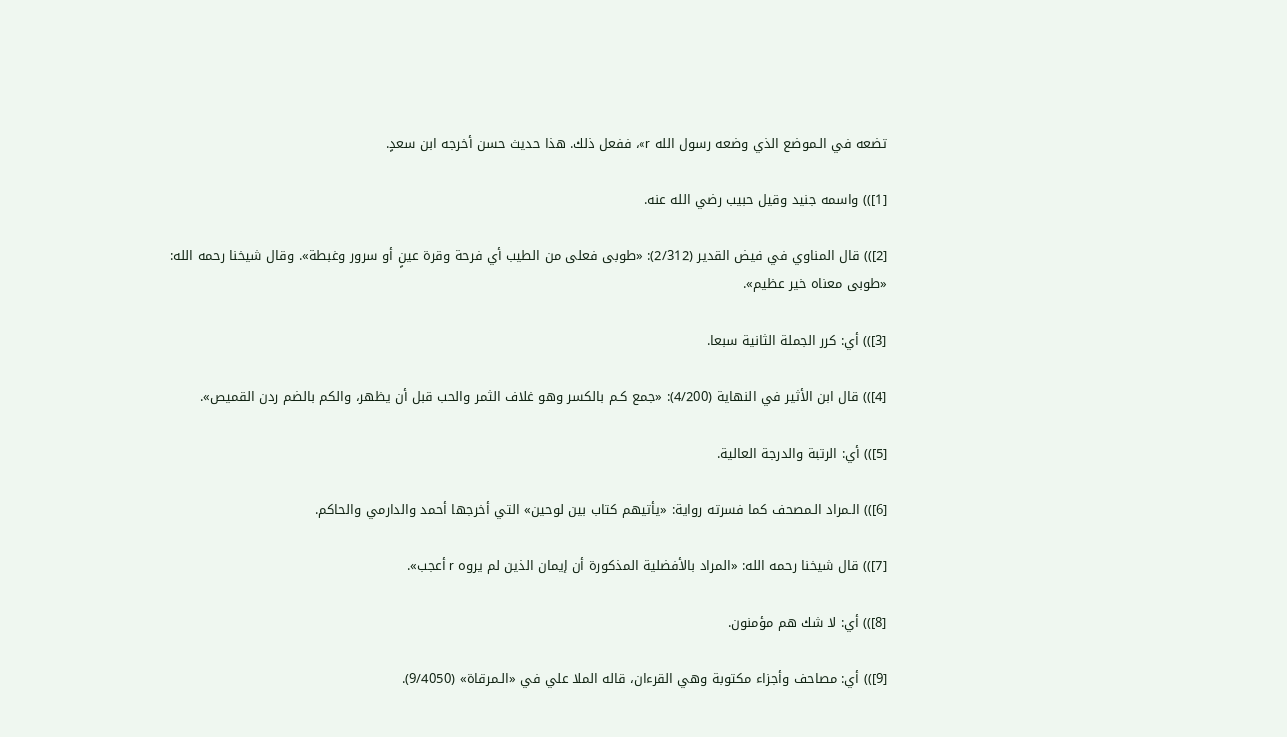تضعه في الـموضع الذي وضعه رسول الله r»، ففعل ذلك. هذا حديث حسن أخرجه ابن سعدٍ.

[1])) واسمه جنيد وقيل حبيب رضي الله عنه.

[2])) قال المناوي في فيض القدير (2/312): «طوبى فعلى من الطيب أي فرحة وقرة عينٍ أو سرور وغبطة». وقال شيخنا رحمه الله: «طوبى معناه خير عظيم».

[3])) أي: كرر الجملة الثانية سبعا.

[4])) قال ابن الأثير في النهاية (4/200): «جمع كـم بالكسر وهو غلاف الثمر والحب قبل أن يظهر، والكم بالضم ردن القميص».

[5])) أي: الرتبة والدرجة العالية.

[6])) الـمراد الـمصحف كما فسرته رواية: «يأتيهم كتاب بين لوحين» التي أخرجها أحمد والدارمي والحاكم.

[7])) قال شيخنا رحمه الله: «المراد بالأفضلية المذكورة أن إيمان الذين لم يروه r أعجب».

[8])) أي: لا شك هم مؤمنون.

[9])) أي: مصاحف وأجزاء مكتوبة وهي القرءان، قاله الملا علي في «الـمرقاة» (9/4050).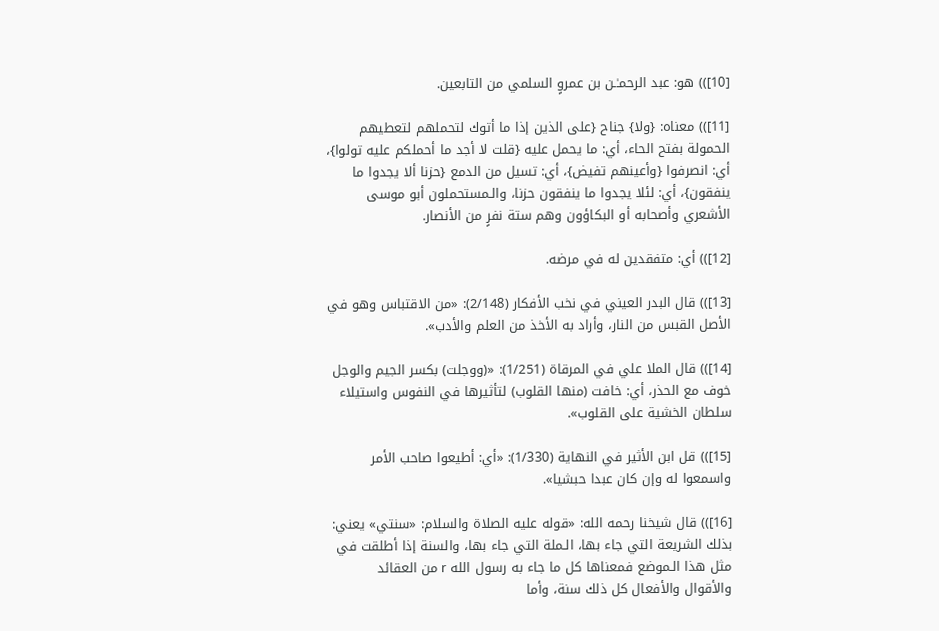[10])) هو: عبد الرحمـٰـن بن عمروٍ السلمي من التابعين.

[11])) معناه: {ولا} جناح {على الذين إذا ما أتوك لتحملهم لتعطيهم الحمولة بفتح الحاء، أي: ما يحمل عليه {قلت لا أجد ما أحملكم عليه تولوا}، أي: انصرفوا {وأعينهم تفيض}، أي: تسيل من الدمع {حزنا ألا يجدوا ما ينفقون}، أي: لئلا يجدوا ما ينفقون حزنا، والـمستحملون أبو موسى الأشعري وأصحابه أو البكاؤون وهم ستة نفرٍ من الأنصار.

[12])) أي: متفقدين له في مرضه.

[13])) قال البدر العيني في نخب الأفكار (2/148): «من الاقتباس وهو في الأصل القبس من النار، وأراد به الأخذ من العلم والأدب».

[14])) قال الملا علي في المرقاة (1/251): «(ووجلت) بكسر الجيم والوجل خوف مع الحذر، أي: خافت (منها القلوب) لتأثيرها في النفوس واستيلاء سلطان الخشية على القلوب».

[15])) قل ابن الأثير في النهاية (1/330): «أي: أطيعوا صاحب الأمر واسمعوا له وإن كان عبدا حبشيا».

[16])) قال شيخنا رحمه الله: «قوله عليه الصلاة والسلام: «سنتي» يعني: بذلك الشريعة التي جاء بها، الـملة التي جاء بها، والسنة إذا أطلقت في مثل هذا الـموضع فمعناها كل ما جاء به رسول الله r من العقائد والأقوال والأفعال كل ذلك سنة، وأما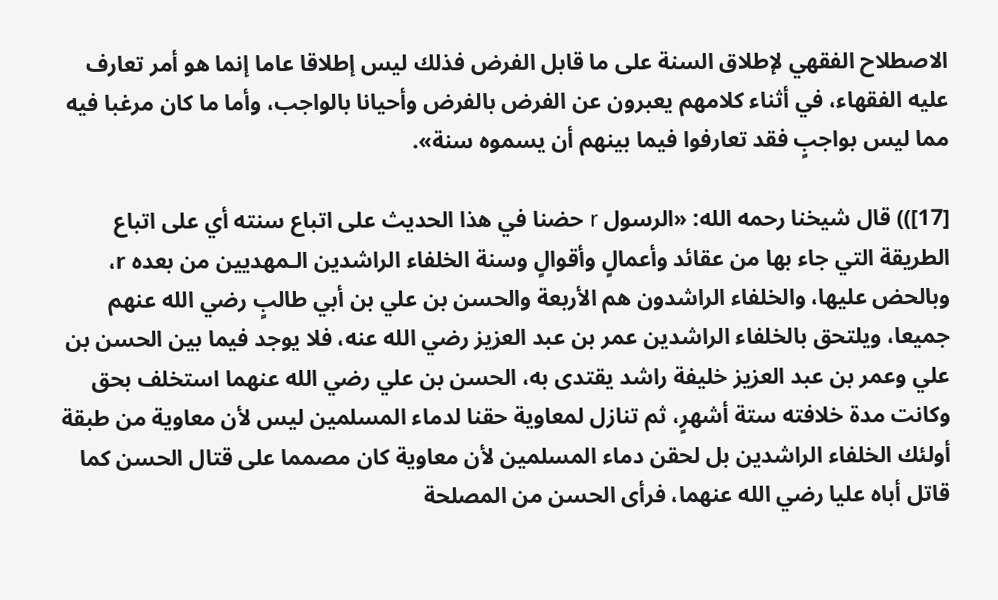الاصطلاح الفقهي لإطلاق السنة على ما قابل الفرض فذلك ليس إطلاقا عاما إنما هو أمر تعارف عليه الفقهاء، في أثناء كلامهم يعبرون عن الفرض بالفرض وأحيانا بالواجب، وأما ما كان مرغبا فيه مما ليس بواجبٍ فقد تعارفوا فيما بينهم أن يسموه سنة».

[17])) قال شيخنا رحمه الله: «الرسول r حضنا في هذا الحديث على اتباع سنته أي على اتباع الطريقة التي جاء بها من عقائد وأعمالٍ وأقوالٍ وسنة الخلفاء الراشدين الـمهديين من بعده r، وبالحض عليها، والخلفاء الراشدون هم الأربعة والحسن بن علي بن أبي طالبٍ رضي الله عنهم جميعا، ويلتحق بالخلفاء الراشدين عمر بن عبد العزيز رضي الله عنه، فلا يوجد فيما بين الحسن بن علي وعمر بن عبد العزيز خليفة راشد يقتدى به، الحسن بن علي رضي الله عنهما استخلف بحق وكانت مدة خلافته ستة أشهرٍ، ثم تنازل لمعاوية حقنا لدماء المسلمين ليس لأن معاوية من طبقة أولئك الخلفاء الراشدين بل لحقن دماء المسلمين لأن معاوية كان مصمما على قتال الحسن كما قاتل أباه عليا رضي الله عنهما، فرأى الحسن من المصلحة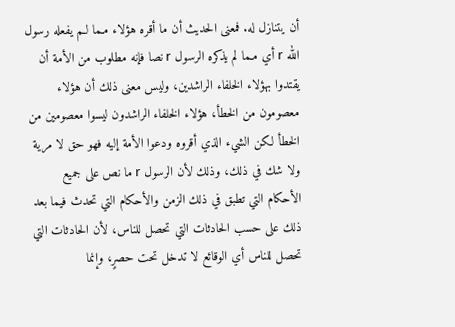أن يتنازل له. فمعنى الحديث أن ما أقره هؤلاء مـما لـم يفعله رسول الله r أي مـما لم يذكره الرسول r نصا فإنه مطلوب من الأمة أن يقتدوا بهؤلاء الخلفاء الراشدين، وليس معنى ذلك أن هؤلاء معصومون من الخطأ، هؤلاء الخلفاء الراشدون ليسوا معصومين من الخطأ لكن الشيء الذي أقروه ودعوا الأمة إليه فهو حق لا مرية ولا شك في ذلك، وذلك لأن الرسول r ما نص على جميع الأحكام التي تطبق في ذلك الزمن والأحكام التي تحدث فيما بعد ذلك على حسب الحادثات التي تحصل للناس، لأن الحادثات التي تحصل للناس أي الوقائع لا تدخل تحت حصرٍ، وإنما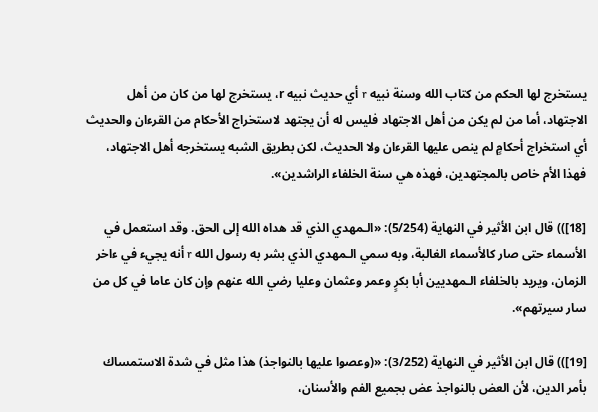يستخرج لها الحكم من كتاب الله وسنة نبيه r أي حديث نبيه r، يستخرج لها من كان من أهل الاجتهاد، أما من لم يكن من أهل الاجتهاد فليس له أن يجتهد لاستخراج الأحكام من القرءان والحديث أي استخراج أحكامٍ لم ينص عليها القرءان ولا الحديث، لكن بطريق الشبه يستخرجه أهل الاجتهاد، فهذا الأم خاص بالمجتهدين، فهذه هي سنة الخلفاء الراشدين».

[18])) قال ابن الأثير في النهاية (5/254): «الـمهدي الذي قد هداه الله إلى الحق. وقد استعمل في الأسماء حتى صار كالأسماء الغالبة، وبه سمي الـمهدي الذي بشر به رسول الله r أنه يجيء في ءاخر الزمان، ويريد بالخلفاء الـمهديين أبا بكرٍ وعمر وعثمان وعليا رضي الله عنهم وإن كان عاما في كل من سار سيرتهم».

[19])) قال ابن الأثير في النهاية (3/252): «(وعصوا عليها بالنواجذ) هذا مثل في شدة الاستمساك بأمر الدين، لأن العض بالنواجذ عض بجميع الفم والأسنان،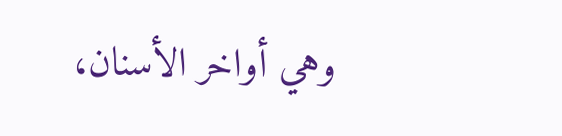وهي أواخر الأسنان،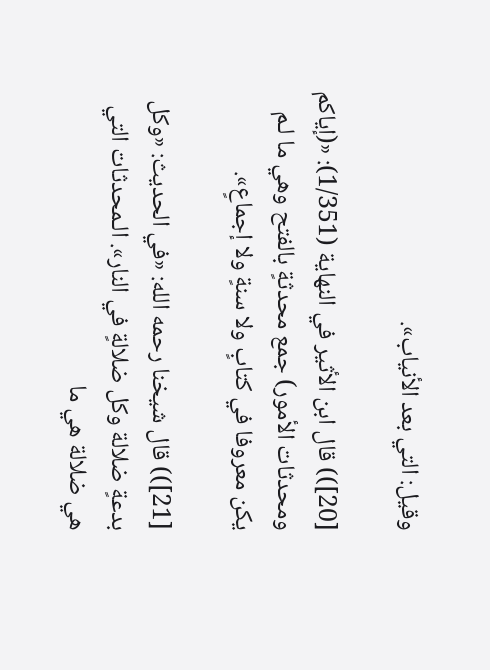وقيل: التي بعد الأنياب».

[20])) قال ابن الأثير في النهاية (1/351): «(إياكم ومحدثات الأمور) جمع محدثةٍ بالفتح وهي ما لـم يكن معروفا في كتابٍ ولا سنةٍ ولا إجماعٍ».

[21])) قال شيخنا رحمه الله: «في الحديث: «وكل بدعةٍ ضلالة وكل ضلالةٍ في النار». الـمحدثات التي هي ضلالة هي ما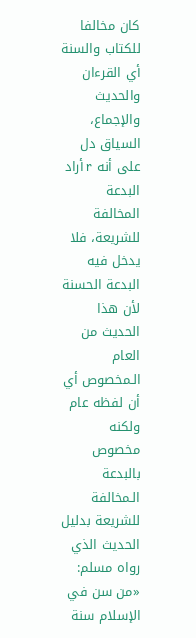كان مخالفا للكتاب والسنة أي القرءان والحديث والإجماع، السياق دل على أنه r أراد البدعة المخالفة للشريعة، فلا يدخل فيه البدعة الحسنة لأن هذا الحديث من العام الـمخصوص أي أن لفظه عام ولكنه مخصوص بالبدعة الـمخالفة للشريعة بدليل الحديث الذي رواه مسلم: «من سن في الإسلام سنة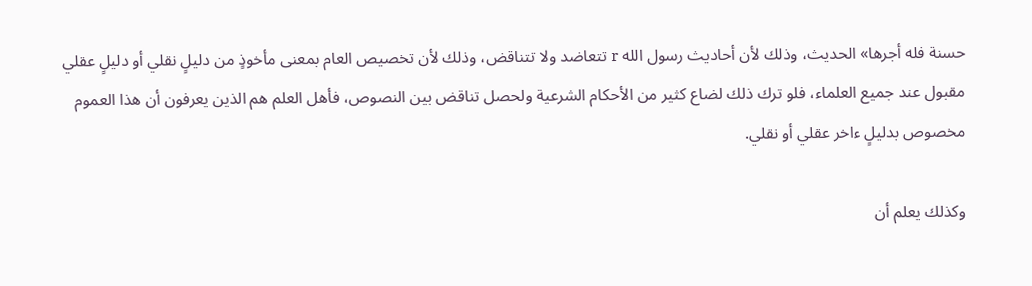حسنة فله أجرها» الحديث، وذلك لأن أحاديث رسول الله r تتعاضد ولا تتناقض، وذلك لأن تخصيص العام بمعنى مأخوذٍ من دليلٍ نقلي أو دليلٍ عقلي مقبول عند جميع العلماء، فلو ترك ذلك لضاع كثير من الأحكام الشرعية ولحصل تناقض بين النصوص، فأهل العلم هم الذين يعرفون أن هذا العموم مخصوص بدليلٍ ءاخر عقلي أو نقلي.

وكذلك يعلم أن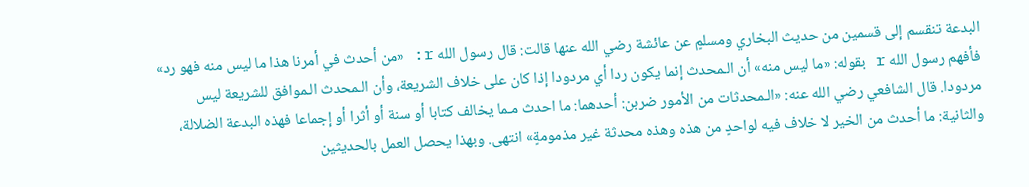البدعة تنقسم إلى قسمين من حديث البخاري ومسلمٍ عن عائشة رضي الله عنها قالت: قال رسول الله r: «من أحدث في أمرنا هذا ما ليس منه فهو رد» فأفهم رسول الله r بقوله: «ما ليس منه» أن الـمحدث إنما يكون ردا أي مردودا إذا كان على خلاف الشريعة، وأن الـمحدث الـموافق للشريعة ليس مردودا. قال الشافعي رضي الله عنه: «الـمحدثات من الأمور ضربن: أحدهما: ما احدث مـما يخالف كتابا أو سنة أو أثرا أو إجماعا فهذه البدعة الضلالة، والثانية: ما أحدث من الخير لا خلاف فيه لواحدٍ من هذه وهذه محدثة غير مذمومةٍ» انتهى. وبهذا يحصل العمل بالحديثين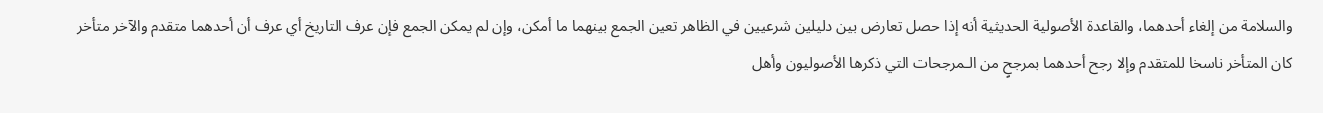والسلامة من إلغاء أحدهما، والقاعدة الأصولية الحديثية أنه إذا حصل تعارض بين دليلين شرعيين في الظاهر تعين الجمع بينهما ما أمكن، وإن لم يمكن الجمع فإن عرف التاريخ أي عرف أن أحدهما متقدم والآخر متأخر كان المتأخر ناسخا للمتقدم وإلا رجح أحدهما بمرجحٍ من الـمرجحات التي ذكرها الأصوليون وأهل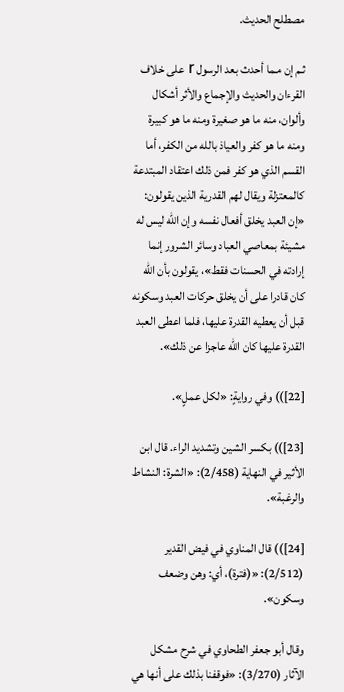مصطلح الحديث.

ثـم إن مـما أحدث بعد الرسول r على خلاف القرءان والحديث والإجماع والأثر أشكال وألوان، منه ما هو صغيرة ومنه ما هو كبيرة ومنه ما هو كفر والعياذ بالله من الكفر، أما القسم الذي هو كفر فمن ذلك اعتقاد المبتدعة كالمعتزلة ويقال لهم القدرية الذين يقولون: «إن العبد يخلق أفعال نفسه وإن الله ليس له مشيئة بمعاصي العباد وسائر الشرور إنما إرادته في الحسنات فقط»، يقولون بأن الله كان قادرا على أن يخلق حركات العبد وسكونه قبل أن يعطيه القدرة عليها، فلما اعطى العبد القدرة عليها كان الله عاجزا عن ذلك».

[22])) وفي روايةٍ: «لكل عملٍ».

[23])) بكسر الشين وتشديد الراء. قال ابن الأثير في النهاية (2/458): «الشرة: النشاط والرغبة».

[24])) قال المناوي في فيض القدير (2/512): «(فترة)، أي: وهن وضعف وسكون».

وقال أبو جعفر الطحاوي في شرح مشكل الآثار (3/270): «فوقفنا بذلك على أنها هي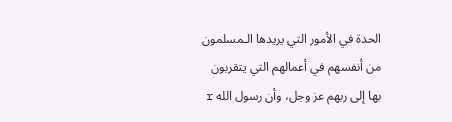الحدة في الأمور التي يريدها الـمسلمون من أنفسهم في أعمالهم التي يتقربون بها إلى ربهم عز وجل، وأن رسول الله r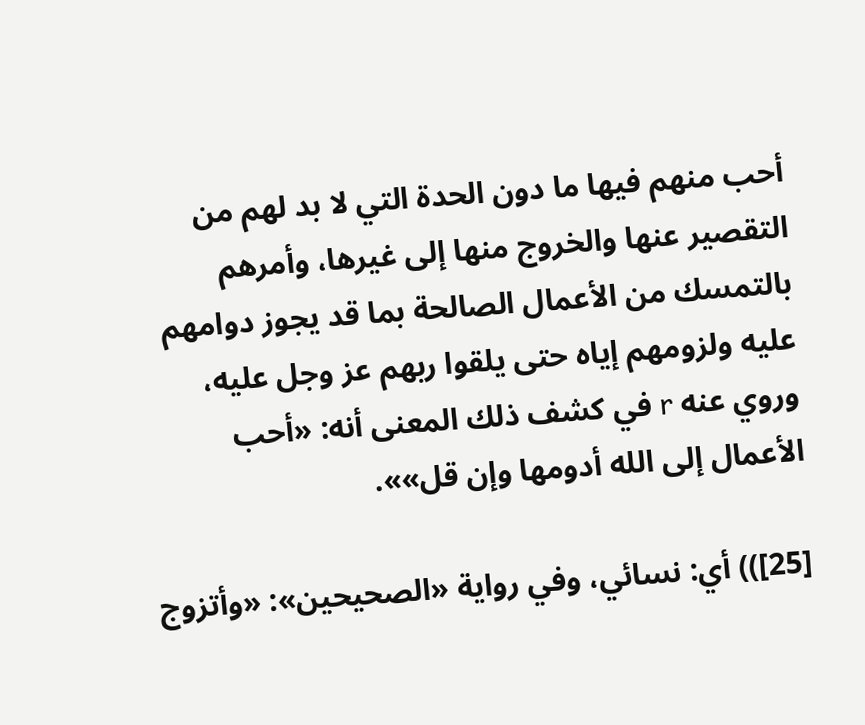أحب منهم فيها ما دون الحدة التي لا بد لهم من التقصير عنها والخروج منها إلى غيرها، وأمرهم بالتمسك من الأعمال الصالحة بما قد يجوز دوامهم عليه ولزومهم إياه حتى يلقوا ربهم عز وجل عليه، وروي عنه r في كشف ذلك المعنى أنه: «أحب الأعمال إلى الله أدومها وإن قل»».

[25])) أي: نسائي، وفي رواية «الصحيحين»: «وأتزوج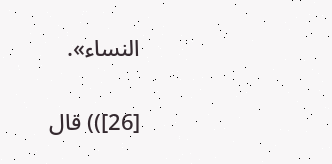النساء».

[26])) قال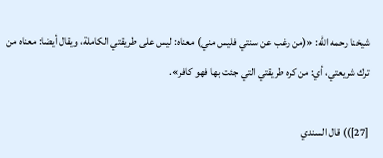شيخنا رحمه الله: «(من رغب عن سنتي فليس مني) معناه: ليس على طريقتي الكاملة، ويقال أيضا: معناه من ترك شريعتي، أي: من كره طريقتي التي جئت بها فهو كافر».

[27])) قال السندي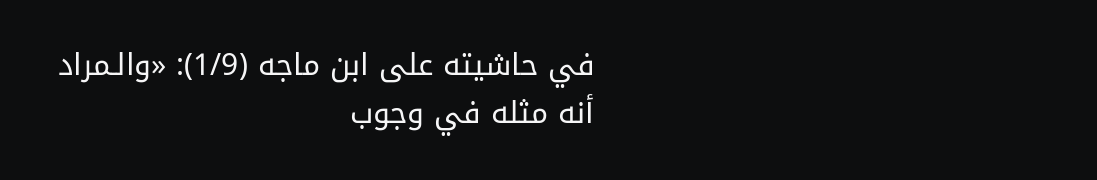في حاشيته على ابن ماجه (1/9): «والـمراد أنه مثله في وجوب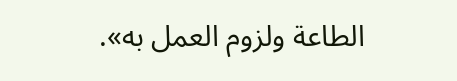الطاعة ولزوم العمل به».